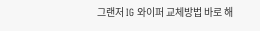그랜저 IG 와이퍼 교체방법 바로 해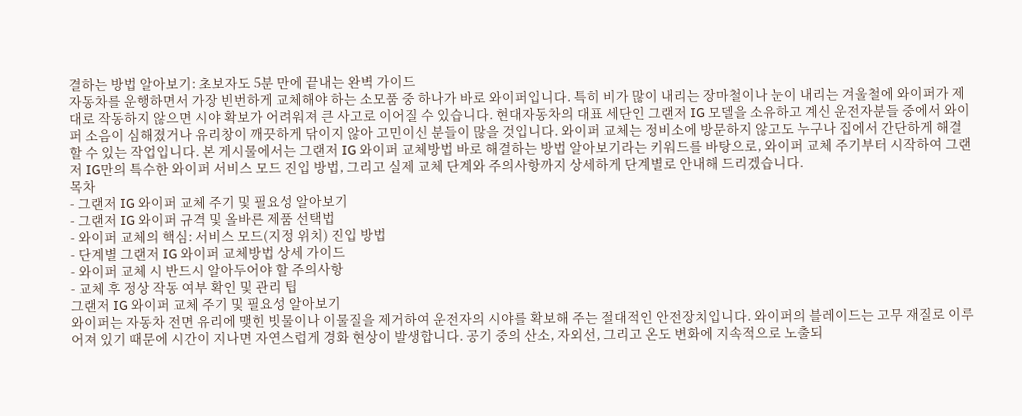결하는 방법 알아보기: 초보자도 5분 만에 끝내는 완벽 가이드
자동차를 운행하면서 가장 빈번하게 교체해야 하는 소모품 중 하나가 바로 와이퍼입니다. 특히 비가 많이 내리는 장마철이나 눈이 내리는 겨울철에 와이퍼가 제대로 작동하지 않으면 시야 확보가 어려워져 큰 사고로 이어질 수 있습니다. 현대자동차의 대표 세단인 그랜저 IG 모델을 소유하고 계신 운전자분들 중에서 와이퍼 소음이 심해졌거나 유리창이 깨끗하게 닦이지 않아 고민이신 분들이 많을 것입니다. 와이퍼 교체는 정비소에 방문하지 않고도 누구나 집에서 간단하게 해결할 수 있는 작업입니다. 본 게시물에서는 그랜저 IG 와이퍼 교체방법 바로 해결하는 방법 알아보기라는 키워드를 바탕으로, 와이퍼 교체 주기부터 시작하여 그랜저 IG만의 특수한 와이퍼 서비스 모드 진입 방법, 그리고 실제 교체 단계와 주의사항까지 상세하게 단계별로 안내해 드리겠습니다.
목차
- 그랜저 IG 와이퍼 교체 주기 및 필요성 알아보기
- 그랜저 IG 와이퍼 규격 및 올바른 제품 선택법
- 와이퍼 교체의 핵심: 서비스 모드(지정 위치) 진입 방법
- 단계별 그랜저 IG 와이퍼 교체방법 상세 가이드
- 와이퍼 교체 시 반드시 알아두어야 할 주의사항
- 교체 후 정상 작동 여부 확인 및 관리 팁
그랜저 IG 와이퍼 교체 주기 및 필요성 알아보기
와이퍼는 자동차 전면 유리에 맺힌 빗물이나 이물질을 제거하여 운전자의 시야를 확보해 주는 절대적인 안전장치입니다. 와이퍼의 블레이드는 고무 재질로 이루어져 있기 때문에 시간이 지나면 자연스럽게 경화 현상이 발생합니다. 공기 중의 산소, 자외선, 그리고 온도 변화에 지속적으로 노출되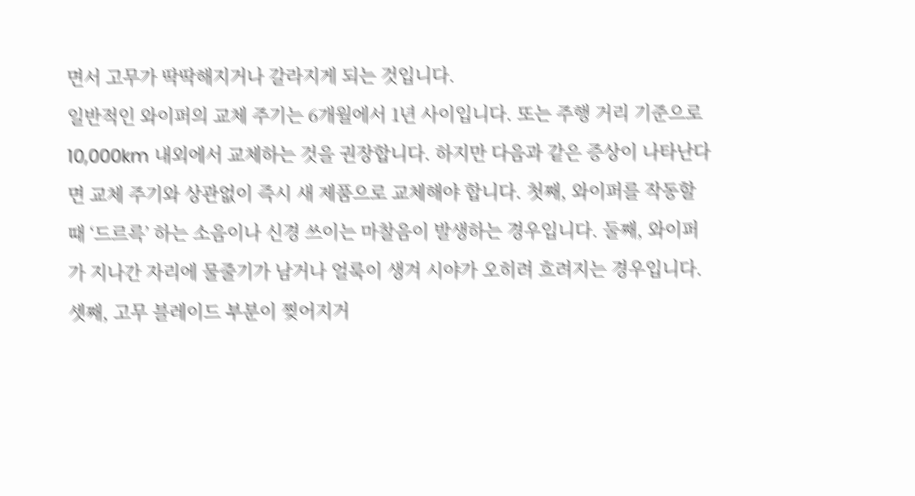면서 고무가 딱딱해지거나 갈라지게 되는 것입니다.
일반적인 와이퍼의 교체 주기는 6개월에서 1년 사이입니다. 또는 주행 거리 기준으로 10,000km 내외에서 교체하는 것을 권장합니다. 하지만 다음과 같은 증상이 나타난다면 교체 주기와 상관없이 즉시 새 제품으로 교체해야 합니다. 첫째, 와이퍼를 작동할 때 ‘드르륵’ 하는 소음이나 신경 쓰이는 마찰음이 발생하는 경우입니다. 둘째, 와이퍼가 지나간 자리에 물줄기가 남거나 얼룩이 생겨 시야가 오히려 흐려지는 경우입니다. 셋째, 고무 블레이드 부분이 찢어지거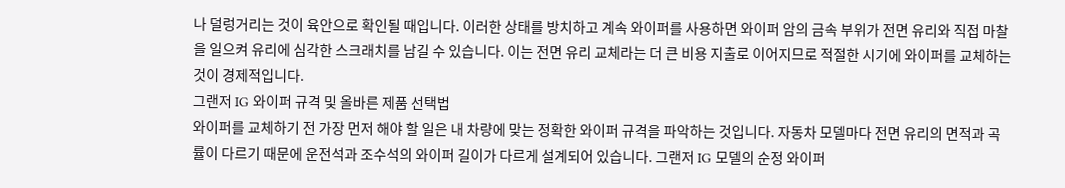나 덜렁거리는 것이 육안으로 확인될 때입니다. 이러한 상태를 방치하고 계속 와이퍼를 사용하면 와이퍼 암의 금속 부위가 전면 유리와 직접 마찰을 일으켜 유리에 심각한 스크래치를 남길 수 있습니다. 이는 전면 유리 교체라는 더 큰 비용 지출로 이어지므로 적절한 시기에 와이퍼를 교체하는 것이 경제적입니다.
그랜저 IG 와이퍼 규격 및 올바른 제품 선택법
와이퍼를 교체하기 전 가장 먼저 해야 할 일은 내 차량에 맞는 정확한 와이퍼 규격을 파악하는 것입니다. 자동차 모델마다 전면 유리의 면적과 곡률이 다르기 때문에 운전석과 조수석의 와이퍼 길이가 다르게 설계되어 있습니다. 그랜저 IG 모델의 순정 와이퍼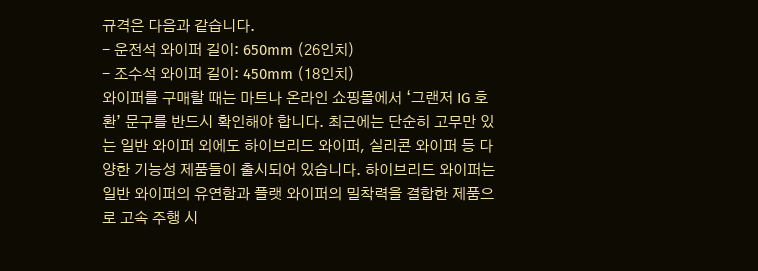규격은 다음과 같습니다.
- 운전석 와이퍼 길이: 650mm (26인치)
- 조수석 와이퍼 길이: 450mm (18인치)
와이퍼를 구매할 때는 마트나 온라인 쇼핑몰에서 ‘그랜저 IG 호환’ 문구를 반드시 확인해야 합니다. 최근에는 단순히 고무만 있는 일반 와이퍼 외에도 하이브리드 와이퍼, 실리콘 와이퍼 등 다양한 기능성 제품들이 출시되어 있습니다. 하이브리드 와이퍼는 일반 와이퍼의 유연함과 플랫 와이퍼의 밀착력을 결합한 제품으로 고속 주행 시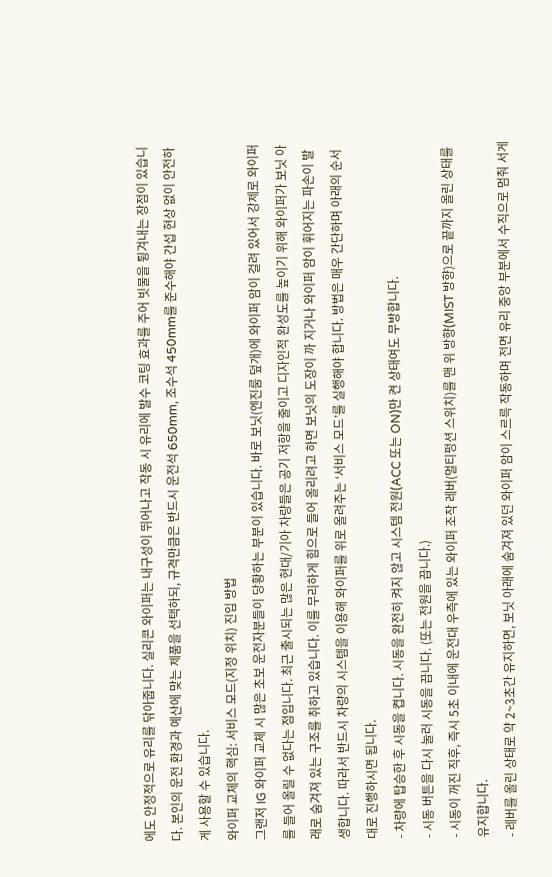에도 안정적으로 유리를 닦아줍니다. 실리콘 와이퍼는 내구성이 뛰어나고 작동 시 유리에 발수 코팅 효과를 주어 빗물을 튕겨내는 장점이 있습니다. 본인의 운전 환경과 예산에 맞는 제품을 선택하되, 규격만큼은 반드시 운전석 650mm, 조수석 450mm를 준수해야 간섭 현상 없이 안전하게 사용할 수 있습니다.
와이퍼 교체의 핵심: 서비스 모드(지정 위치) 진입 방법
그랜저 IG 와이퍼 교체 시 많은 초보 운전자분들이 당황하는 부분이 있습니다. 바로 보닛(엔진룸 덮개)에 와이퍼 암이 걸려 있어서 강제로 와이퍼를 들어 올릴 수 없다는 점입니다. 최근 출시되는 많은 현대/기아 차량들은 공기 저항을 줄이고 디자인적 완성도를 높이기 위해 와이퍼가 보닛 아래로 숨겨져 있는 구조를 취하고 있습니다. 이를 무리하게 힘으로 들어 올리려고 하면 보닛의 도장이 까 지거나 와이퍼 암이 휘어지는 파손이 발생합니다. 따라서 반드시 차량의 시스템을 이용해 와이퍼를 위로 올려주는 ‘서비스 모드’를 실행해야 합니다. 방법은 매우 간단하며 아래의 순서대로 진행하시면 됩니다.
- 차량에 탑승한 후 시동을 켭니다. 시동을 완전히 켜지 않고 시스템 전원(ACC 또는 ON)만 켠 상태여도 무방합니다.
- 시동 버튼을 다시 눌러 시동을 끕니다. (또는 전원을 끕니다.)
- 시동이 꺼진 직후, 즉시 5초 이내에 운전대 우측에 있는 와이퍼 조작 레버(멀티펑션 스위치)를 맨 위 방향(MIST 방향)으로 끝까지 올린 상태를 유지합니다.
- 레버를 올린 상태로 약 2~3초간 유지하면, 보닛 아래에 숨겨져 있던 와이퍼 암이 스르륵 작동하며 전면 유리 중앙 부분에서 수직으로 멈춰 서게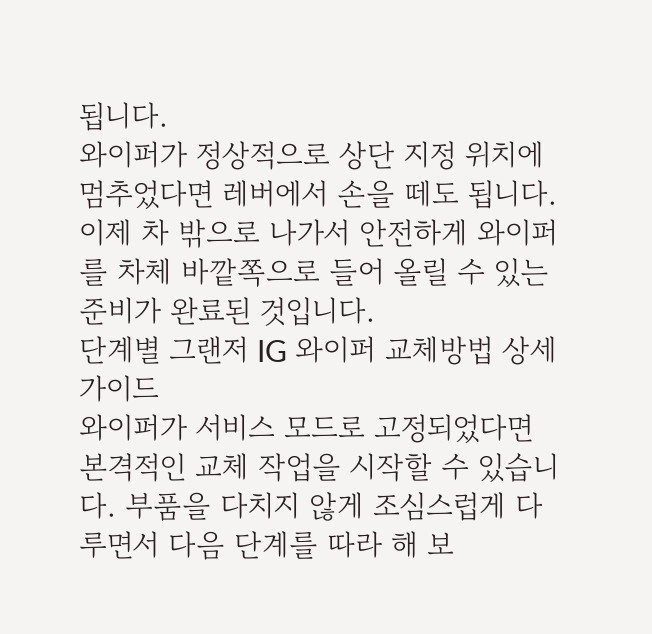됩니다.
와이퍼가 정상적으로 상단 지정 위치에 멈추었다면 레버에서 손을 떼도 됩니다. 이제 차 밖으로 나가서 안전하게 와이퍼를 차체 바깥쪽으로 들어 올릴 수 있는 준비가 완료된 것입니다.
단계별 그랜저 IG 와이퍼 교체방법 상세 가이드
와이퍼가 서비스 모드로 고정되었다면 본격적인 교체 작업을 시작할 수 있습니다. 부품을 다치지 않게 조심스럽게 다루면서 다음 단계를 따라 해 보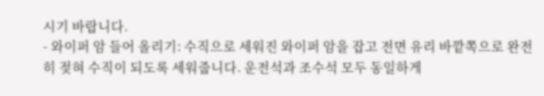시기 바랍니다.
- 와이퍼 암 들어 올리기: 수직으로 세워진 와이퍼 암을 잡고 전면 유리 바깥쪽으로 완전히 젖혀 수직이 되도록 세워줍니다. 운전석과 조수석 모두 동일하게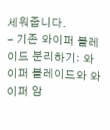세워줍니다.
- 기존 와이퍼 블레이드 분리하기: 와이퍼 블레이드와 와이퍼 암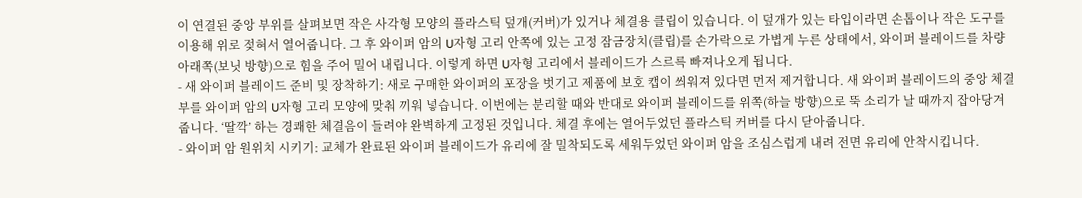이 연결된 중앙 부위를 살펴보면 작은 사각형 모양의 플라스틱 덮개(커버)가 있거나 체결용 클립이 있습니다. 이 덮개가 있는 타입이라면 손톱이나 작은 도구를 이용해 위로 젖혀서 열어줍니다. 그 후 와이퍼 암의 U자형 고리 안쪽에 있는 고정 잠금장치(클립)를 손가락으로 가볍게 누른 상태에서, 와이퍼 블레이드를 차량 아래쪽(보닛 방향)으로 힘을 주어 밀어 내립니다. 이렇게 하면 U자형 고리에서 블레이드가 스르륵 빠져나오게 됩니다.
- 새 와이퍼 블레이드 준비 및 장착하기: 새로 구매한 와이퍼의 포장을 벗기고 제품에 보호 캡이 씌워져 있다면 먼저 제거합니다. 새 와이퍼 블레이드의 중앙 체결부를 와이퍼 암의 U자형 고리 모양에 맞춰 끼워 넣습니다. 이번에는 분리할 때와 반대로 와이퍼 블레이드를 위쪽(하늘 방향)으로 뚝 소리가 날 때까지 잡아당겨 줍니다. ‘딸깍’ 하는 경쾌한 체결음이 들려야 완벽하게 고정된 것입니다. 체결 후에는 열어두었던 플라스틱 커버를 다시 닫아줍니다.
- 와이퍼 암 원위치 시키기: 교체가 완료된 와이퍼 블레이드가 유리에 잘 밀착되도록 세워두었던 와이퍼 암을 조심스럽게 내려 전면 유리에 안착시킵니다.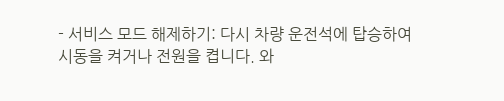- 서비스 모드 해제하기: 다시 차량 운전석에 탑승하여 시동을 켜거나 전원을 켭니다. 와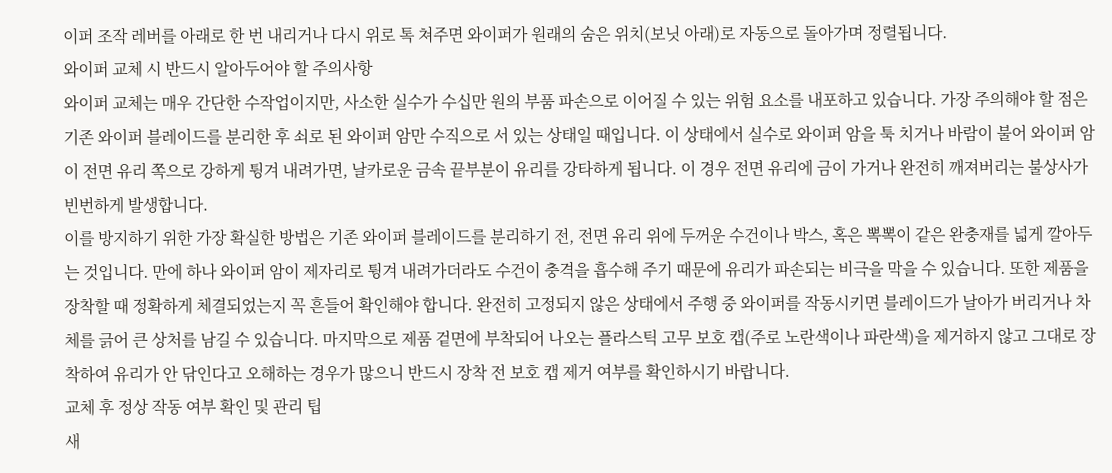이퍼 조작 레버를 아래로 한 번 내리거나 다시 위로 톡 쳐주면 와이퍼가 원래의 숨은 위치(보닛 아래)로 자동으로 돌아가며 정렬됩니다.
와이퍼 교체 시 반드시 알아두어야 할 주의사항
와이퍼 교체는 매우 간단한 수작업이지만, 사소한 실수가 수십만 원의 부품 파손으로 이어질 수 있는 위험 요소를 내포하고 있습니다. 가장 주의해야 할 점은 기존 와이퍼 블레이드를 분리한 후 쇠로 된 와이퍼 암만 수직으로 서 있는 상태일 때입니다. 이 상태에서 실수로 와이퍼 암을 툭 치거나 바람이 불어 와이퍼 암이 전면 유리 쪽으로 강하게 튕겨 내려가면, 날카로운 금속 끝부분이 유리를 강타하게 됩니다. 이 경우 전면 유리에 금이 가거나 완전히 깨져버리는 불상사가 빈번하게 발생합니다.
이를 방지하기 위한 가장 확실한 방법은 기존 와이퍼 블레이드를 분리하기 전, 전면 유리 위에 두꺼운 수건이나 박스, 혹은 뽁뽁이 같은 완충재를 넓게 깔아두는 것입니다. 만에 하나 와이퍼 암이 제자리로 튕겨 내려가더라도 수건이 충격을 흡수해 주기 때문에 유리가 파손되는 비극을 막을 수 있습니다. 또한 제품을 장착할 때 정확하게 체결되었는지 꼭 흔들어 확인해야 합니다. 완전히 고정되지 않은 상태에서 주행 중 와이퍼를 작동시키면 블레이드가 날아가 버리거나 차체를 긁어 큰 상처를 남길 수 있습니다. 마지막으로 제품 겉면에 부착되어 나오는 플라스틱 고무 보호 캡(주로 노란색이나 파란색)을 제거하지 않고 그대로 장착하여 유리가 안 닦인다고 오해하는 경우가 많으니 반드시 장착 전 보호 캡 제거 여부를 확인하시기 바랍니다.
교체 후 정상 작동 여부 확인 및 관리 팁
새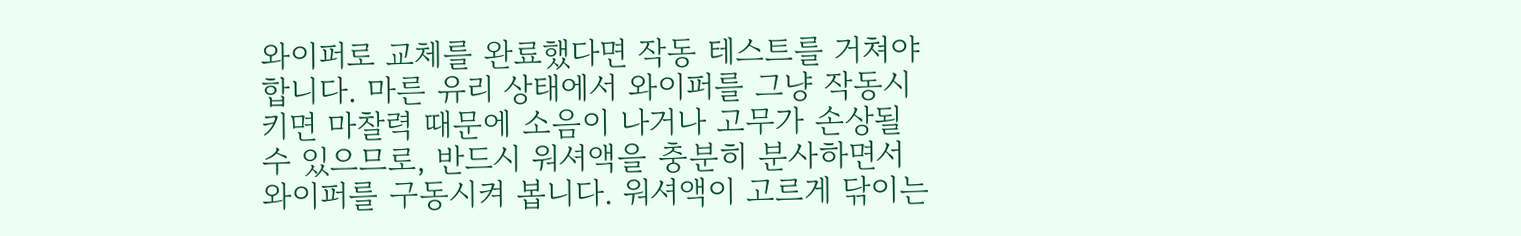와이퍼로 교체를 완료했다면 작동 테스트를 거쳐야 합니다. 마른 유리 상태에서 와이퍼를 그냥 작동시키면 마찰력 때문에 소음이 나거나 고무가 손상될 수 있으므로, 반드시 워셔액을 충분히 분사하면서 와이퍼를 구동시켜 봅니다. 워셔액이 고르게 닦이는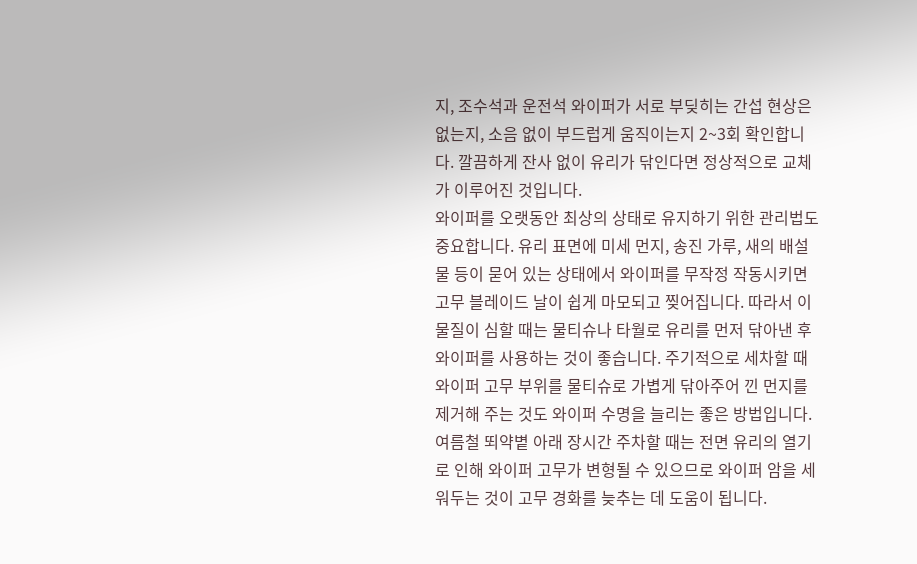지, 조수석과 운전석 와이퍼가 서로 부딪히는 간섭 현상은 없는지, 소음 없이 부드럽게 움직이는지 2~3회 확인합니다. 깔끔하게 잔사 없이 유리가 닦인다면 정상적으로 교체가 이루어진 것입니다.
와이퍼를 오랫동안 최상의 상태로 유지하기 위한 관리법도 중요합니다. 유리 표면에 미세 먼지, 송진 가루, 새의 배설물 등이 묻어 있는 상태에서 와이퍼를 무작정 작동시키면 고무 블레이드 날이 쉽게 마모되고 찢어집니다. 따라서 이물질이 심할 때는 물티슈나 타월로 유리를 먼저 닦아낸 후 와이퍼를 사용하는 것이 좋습니다. 주기적으로 세차할 때 와이퍼 고무 부위를 물티슈로 가볍게 닦아주어 낀 먼지를 제거해 주는 것도 와이퍼 수명을 늘리는 좋은 방법입니다. 여름철 뙤약볕 아래 장시간 주차할 때는 전면 유리의 열기로 인해 와이퍼 고무가 변형될 수 있으므로 와이퍼 암을 세워두는 것이 고무 경화를 늦추는 데 도움이 됩니다.